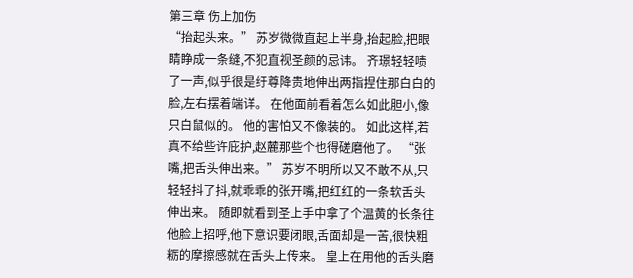第三章 伤上加伤
“抬起头来。” 苏岁微微直起上半身,抬起脸,把眼睛睁成一条缝,不犯直视圣颜的忌讳。 齐璟轻轻啧了一声,似乎很是纡尊降贵地伸出两指捏住那白白的脸,左右摆着端详。 在他面前看着怎么如此胆小,像只白鼠似的。 他的害怕又不像装的。 如此这样,若真不给些许庇护,赵麓那些个也得磋磨他了。 “张嘴,把舌头伸出来。” 苏岁不明所以又不敢不从,只轻轻抖了抖,就乖乖的张开嘴,把红红的一条软舌头伸出来。 随即就看到圣上手中拿了个温黄的长条往他脸上招呼,他下意识要闭眼,舌面却是一苦,很快粗粝的摩擦感就在舌头上传来。 皇上在用他的舌头磨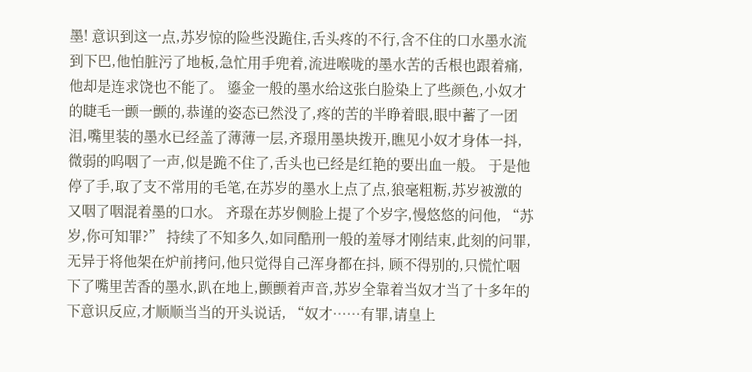墨! 意识到这一点,苏岁惊的险些没跪住,舌头疼的不行,含不住的口水墨水流到下巴,他怕脏污了地板,急忙用手兜着,流进喉咙的墨水苦的舌根也跟着痛,他却是连求饶也不能了。 鎏金一般的墨水给这张白脸染上了些颜色,小奴才的睫毛一颤一颤的,恭谨的姿态已然没了,疼的苦的半睁着眼,眼中蓄了一团泪,嘴里装的墨水已经盖了薄薄一层,齐璟用墨块拨开,瞧见小奴才身体一抖,微弱的呜咽了一声,似是跪不住了,舌头也已经是红艳的要出血一般。 于是他停了手,取了支不常用的毛笔,在苏岁的墨水上点了点,狼毫粗粝,苏岁被激的又咽了咽混着墨的口水。 齐璟在苏岁侧脸上提了个岁字,慢悠悠的问他, “苏岁,你可知罪?” 持续了不知多久,如同酷刑一般的羞辱才刚结束,此刻的问罪,无异于将他架在炉前拷问,他只觉得自己浑身都在抖, 顾不得别的,只慌忙咽下了嘴里苦香的墨水,趴在地上,颤颤着声音,苏岁全靠着当奴才当了十多年的下意识反应,才顺顺当当的开头说话, “奴才……有罪,请皇上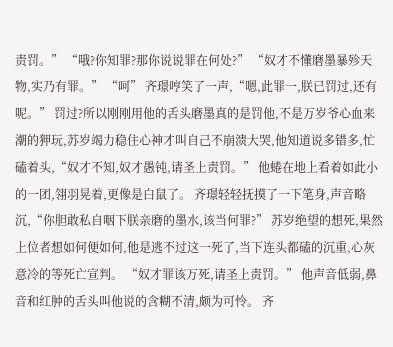责罚。” “哦?你知罪?那你说说罪在何处?” “奴才不懂磨墨暴殄天物,实乃有罪。” “呵” 齐璟哼笑了一声,“嗯,此罪一,朕已罚过,还有呢。” 罚过?所以刚刚用他的舌头磨墨真的是罚他,不是万岁爷心血来潮的狎玩,苏岁竭力稳住心神才叫自己不崩溃大哭,他知道说多错多,忙磕着头,“奴才不知,奴才愚钝,请圣上责罚。” 他蜷在地上看着如此小的一团,翎羽晃着,更像是白鼠了。 齐璟轻轻抚摸了一下笔身,声音略沉,“你胆敢私自咽下朕亲磨的墨水,该当何罪?” 苏岁绝望的想死,果然上位者想如何便如何,他是逃不过这一死了,当下连头都磕的沉重,心灰意冷的等死亡宣判。 “奴才罪该万死,请圣上责罚。” 他声音低弱,鼻音和红肿的舌头叫他说的含糊不清,颇为可怜。 齐